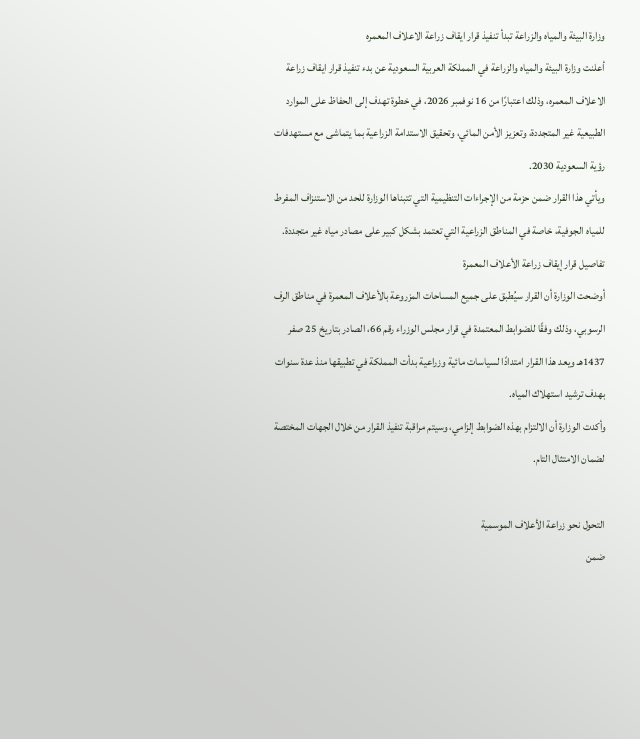وزارة البيئة والمياه والزراعة تبدأ تنفيذ قرار ايقاف زراعة الاعلاف المعمره
أعلنت وزارة البيئة والمياه والزراعة في المملكة العربية السعودية عن بدء تنفيذ قرار ايقاف زراعة الاعلاف المعمره، وذلك اعتبارًا من 16 نوفمبر 2026، في خطوة تهدف إلى الحفاظ على الموارد الطبيعية غير المتجددة، وتعزيز الأمن المائي، وتحقيق الاستدامة الزراعية بما يتماشى مع مستهدفات رؤية السعودية 2030.
ويأتي هذا القرار ضمن حزمة من الإجراءات التنظيمية التي تتبناها الوزارة للحد من الاستنزاف المفرط للمياه الجوفية، خاصة في المناطق الزراعية التي تعتمد بشكل كبير على مصادر مياه غير متجددة.
تفاصيل قرار إيقاف زراعة الأعلاف المعمرة
أوضحت الوزارة أن القرار سيُطبق على جميع المساحات المزروعة بالأعلاف المعمرة في مناطق الرف الرسوبي، وذلك وفقًا للضوابط المعتمدة في قرار مجلس الوزراء رقم 66، الصادر بتاريخ 25 صفر 1437هـ ويعد هذا القرار امتدادًا لسياسات مائية وزراعية بدأت المملكة في تطبيقها منذ عدة سنوات بهدف ترشيد استهلاك المياه.
وأكدت الوزارة أن الالتزام بهذه الضوابط إلزامي، وسيتم مراقبة تنفيذ القرار من خلال الجهات المختصة لضمان الامتثال التام.

التحول نحو زراعة الأعلاف الموسمية
ضمن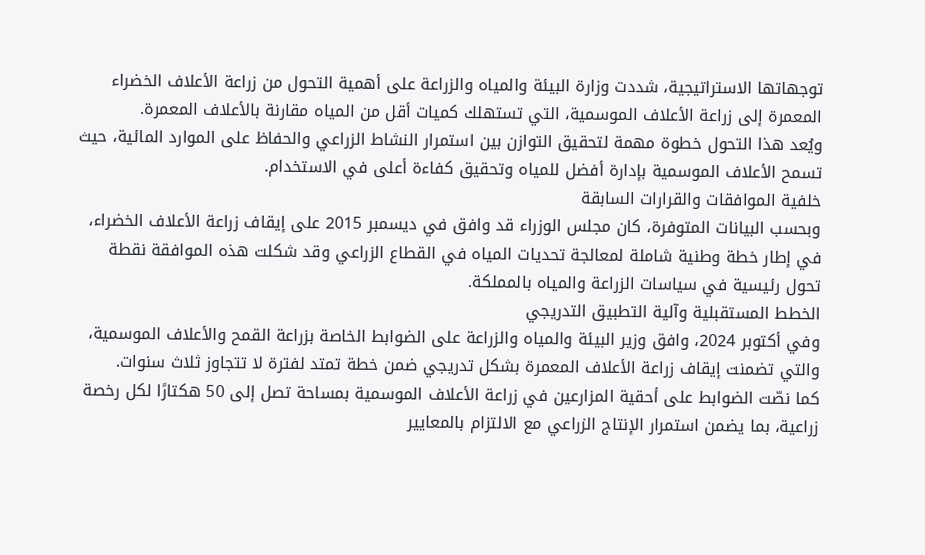توجهاتها الاستراتيجية، شددت وزارة البيئة والمياه والزراعة على أهمية التحول من زراعة الأعلاف الخضراء المعمرة إلى زراعة الأعلاف الموسمية، التي تستهلك كميات أقل من المياه مقارنة بالأعلاف المعمرة.
ويُعد هذا التحول خطوة مهمة لتحقيق التوازن بين استمرار النشاط الزراعي والحفاظ على الموارد المائية، حيث تسمح الأعلاف الموسمية بإدارة أفضل للمياه وتحقيق كفاءة أعلى في الاستخدام.
خلفية الموافقات والقرارات السابقة
وبحسب البيانات المتوفرة، كان مجلس الوزراء قد وافق في ديسمبر 2015 على إيقاف زراعة الأعلاف الخضراء، في إطار خطة وطنية شاملة لمعالجة تحديات المياه في القطاع الزراعي وقد شكلت هذه الموافقة نقطة تحول رئيسية في سياسات الزراعة والمياه بالمملكة.
الخطط المستقبلية وآلية التطبيق التدريجي
وفي أكتوبر 2024، وافق وزير البيئة والمياه والزراعة على الضوابط الخاصة بزراعة القمح والأعلاف الموسمية، والتي تضمنت إيقاف زراعة الأعلاف المعمرة بشكل تدريجي ضمن خطة تمتد لفترة لا تتجاوز ثلاث سنوات.
كما نصّت الضوابط على أحقية المزارعين في زراعة الأعلاف الموسمية بمساحة تصل إلى 50 هكتارًا لكل رخصة زراعية، بما يضمن استمرار الإنتاج الزراعي مع الالتزام بالمعايير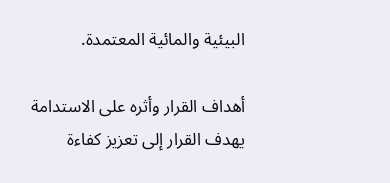البيئية والمائية المعتمدة.

أهداف القرار وأثره على الاستدامة
يهدف القرار إلى تعزيز كفاءة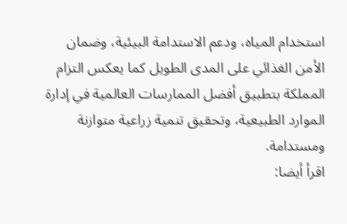استخدام المياه، ودعم الاستدامة البيئية، وضمان الأمن الغذائي على المدى الطويل كما يعكس التزام المملكة بتطبيق أفضل الممارسات العالمية في إدارة الموارد الطبيعية، وتحقيق تنمية زراعية متوازنة ومستدامة.
اقرأ أيضا: